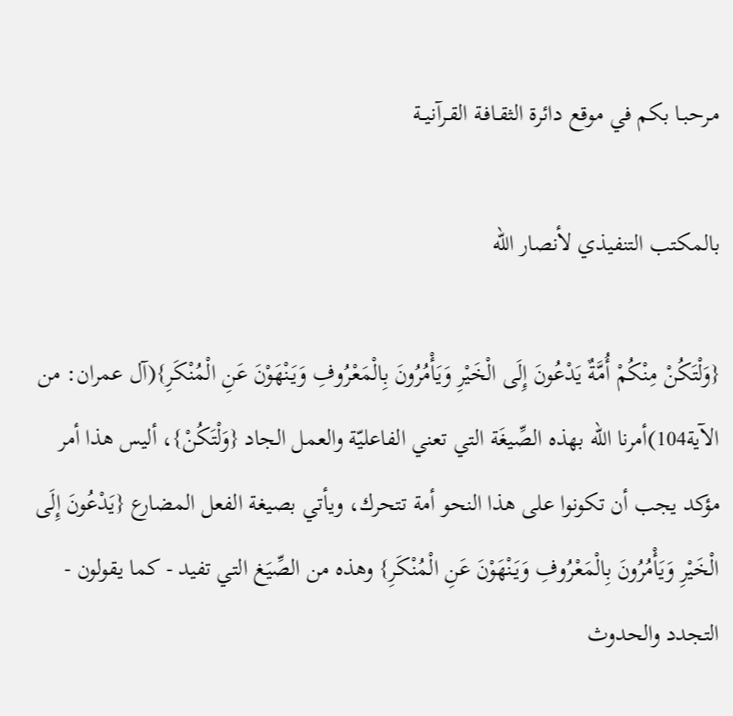مـرحبـا بكم في موقع دائرة الثقـافـة القـرآنيــة

بالمكتب التنفيذي لأنصار الله

{وَلْتَكُنْ مِنْكُمْ أُمَّةٌ يَدْعُونَ إِلَى الْخَيْرِ وَيَأْمُرُونَ بِالْمَعْرُوفِ وَيَنْهَوْنَ عَنِ الْمُنْكَرِ}(آل عمران: من الآية104)أمرنا الله بهذه الصِّيغَة التي تعني الفاعليّة والعمل الجاد {وَلْتَكُنْ}، أليس هذا أمر مؤكد يجب أن تكونوا على هذا النحو أمة تتحرك، ويأتي بصيغة الفعل المضارع {يَدْعُونَ إِلَى الْخَيْرِ وَيَأْمُرُونَ بِالْمَعْرُوفِ وَيَنْهَوْنَ عَنِ الْمُنْكَرِ} وهذه من الصِّيَغ التي تفيد - كما يقولون - التجدد والحدوث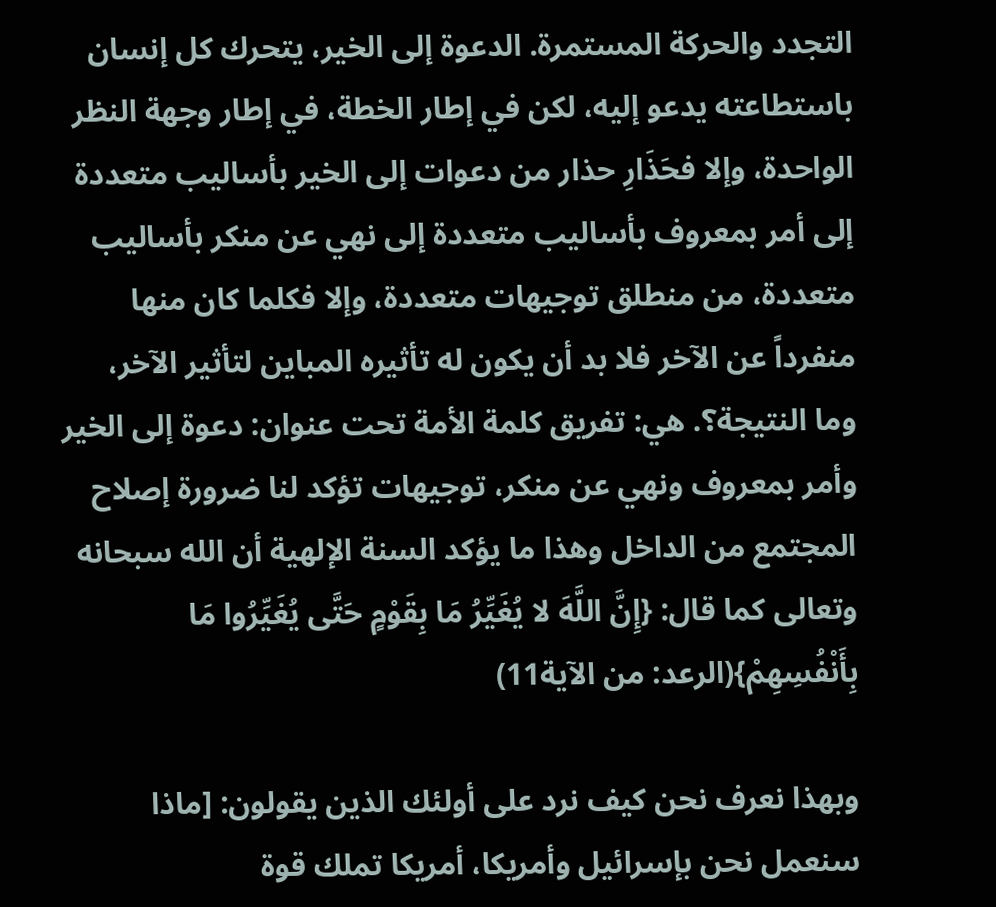التجدد والحركة المستمرة. الدعوة إلى الخير، يتحرك كل إنسان باستطاعته يدعو إليه، لكن في إطار الخطة، في إطار وجهة النظر الواحدة، وإلا فحَذَارِ حذار من دعوات إلى الخير بأساليب متعددة إلى أمر بمعروف بأساليب متعددة إلى نهي عن منكر بأساليب متعددة، من منطلق توجيهات متعددة، وإلا فكلما كان منها منفرداً عن الآخر فلا بد أن يكون له تأثيره المباين لتأثير الآخر، وما النتيجة؟. هي: تفريق كلمة الأمة تحت عنوان: دعوة إلى الخير وأمر بمعروف ونهي عن منكر، توجيهات تؤكد لنا ضرورة إصلاح المجتمع من الداخل وهذا ما يؤكد السنة الإلهية أن الله سبحانه وتعالى كما قال: {إِنَّ اللَّهَ لا يُغَيِّرُ مَا بِقَوْمٍ حَتَّى يُغَيِّرُوا مَا بِأَنْفُسِهِمْ}(الرعد: من الآية11)

وبهذا نعرف نحن كيف نرد على أولئك الذين يقولون: [ماذا سنعمل نحن بإسرائيل وأمريكا، أمريكا تملك قوة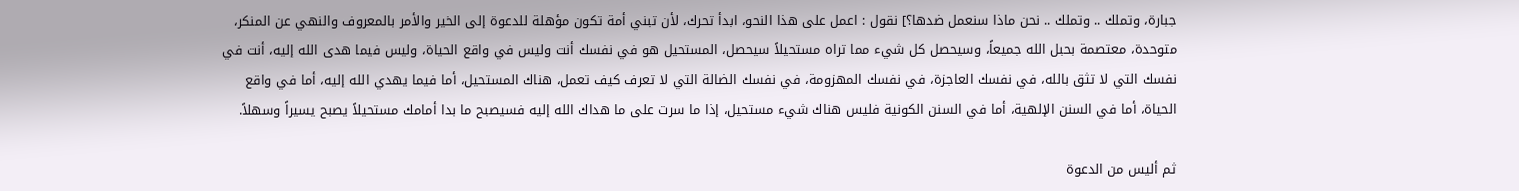جبارة، وتملك .. وتملك .. نحن ماذا سنعمل ضدها؟] نقول : اعمل على هذا النحو، ابدأ تحرك، لأن تبني أمة تكون مؤهلة للدعوة إلى الخير والأمر بالمعروف والنهي عن المنكر، متوحدة، معتصمة بحبل الله جميعاً، وسيحصل كل شيء مما تراه مستحيلاً سيحصل، المستحيل هو في نفسك أنت وليس في واقع الحياة، وليس فيما هدى الله إليه، أنت في نفسك التي لا تثق بالله، في نفسك العاجزة، في نفسك المهزومة، في نفسك الضالة التي لا تعرف كيف تعمل، هناك المستحيل، أما فيما يهدي الله إليه، أما في واقع الحياة، أما في السنن الإلهية، أما في السنن الكونية فليس هناك شيء مستحيل، إذا ما سرت على ما هداك الله إليه فسيصبح ما بدا أمامك مستحيلاً يصبح يسيراً وسهلاً.

ثم أليس من الدعوة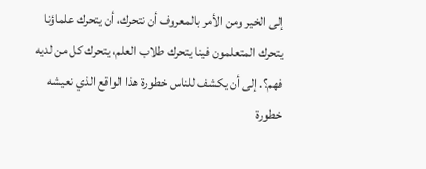إلى الخير ومن الأمر بالمعروف أن نتحرك، أن يتحرك علماؤنا يتحرك المتعلمون فينا يتحرك طلاب العلم، يتحرك كل من لديه فهم؟. إلى أن يكشف للناس خطورة هذا الواقع الذي نعيشه خطورة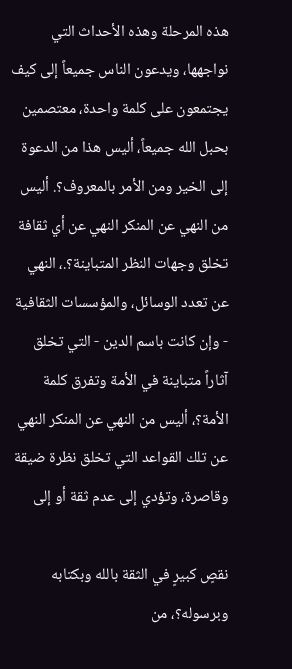هذه المرحلة وهذه الأحداث التي نواجهها، ويدعون الناس جميعاً إلى كيف يجتمعون على كلمة واحدة، معتصمين بحبل الله جميعاً، أليس هذا من الدعوة إلى الخير ومن الأمر بالمعروف؟. أليس من النهي عن المنكر النهي عن أي ثقافة تخلق وجهات النظر المتباينة؟.، النهي عن تعدد الوسائل، والمؤسسات الثقافية - وإن كانت باسم الدين - التي تخلق آثاراً متباينة في الأمة وتفرق كلمة الأمة؟، أليس من النهي عن المنكر النهي عن تلك القواعد التي تخلق نظرة ضيقة وقاصرة، وتؤدي إلى عدم ثقة أو إلى

نقصٍ كبيرٍ في الثقة بالله وبكتابه وبرسوله؟، من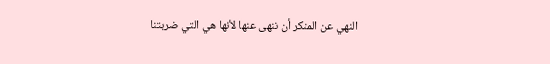النهي عن المنكر أن ننهى عنها لأنها هي التي ضربتنا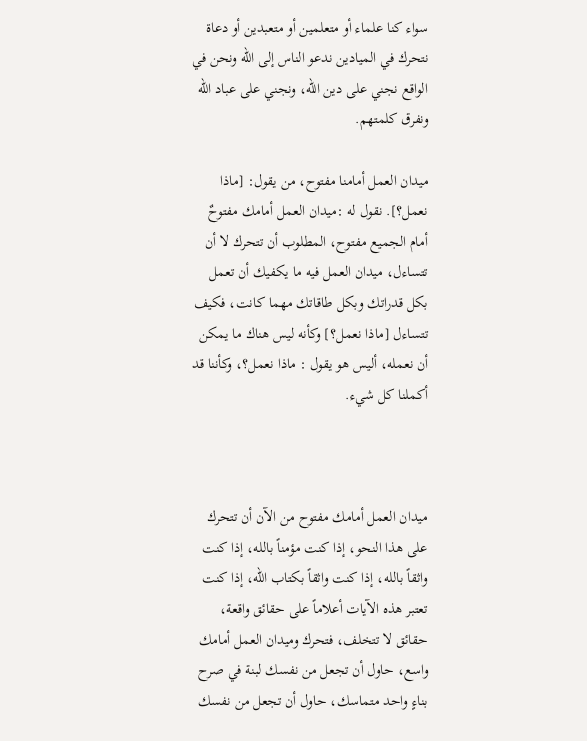سواء كنا علماء أو متعلمين أو متعبدين أو دعاة نتحرك في الميادين ندعو الناس إلى الله ونحن في الواقع نجني على دين الله، ونجني على عباد الله ونفرق كلمتهم.

ميدان العمل أمامنا مفتوح، من يقول: [ماذا نعمل؟]. نقول له :ميدان العمل أمامك مفتوحٌ أمام الجميع مفتوح، المطلوب أن تتحرك لا أن تتساءل، ميدان العمل فيه ما يكفيك أن تعمل بكل قدراتك وبكل طاقاتك مهما كانت، فكيف تتساءل [ماذا نعمل؟] وكأنه ليس هناك ما يمكن أن نعمله، أليس هو يقول : ماذا نعمل؟، وكأننا قد أكملنا كل شيء.



ميدان العمل أمامك مفتوح من الآن أن تتحرك على هذا النحو، إذا كنت مؤمناً بالله، إذا كنت واثقاً بالله، إذا كنت واثقاً بكتاب الله، إذا كنت تعتبر هذه الآيات أعلاماً على حقائق واقعة، حقائق لا تتخلف، فتحرك وميدان العمل أمامك واسع، حاول أن تجعل من نفسك لبنة في صرح بناءٍ واحد متماسك، حاول أن تجعل من نفسك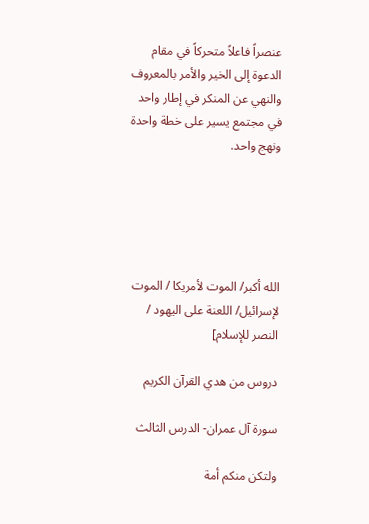عنصراً فاعلاً متحركاً في مقام الدعوة إلى الخير والأمر بالمعروف والنهي عن المنكر في إطار واحد في مجتمع يسير على خطة واحدة ونهج واحد.





الله أكبر/ الموت لأمريكا / الموت لإسرائيل/ اللعنة على اليهود / النصر للإسلام]

دروس من هدي القرآن الكريم

سورة آل عمران- الدرس الثالث

ولتكن منكم أمة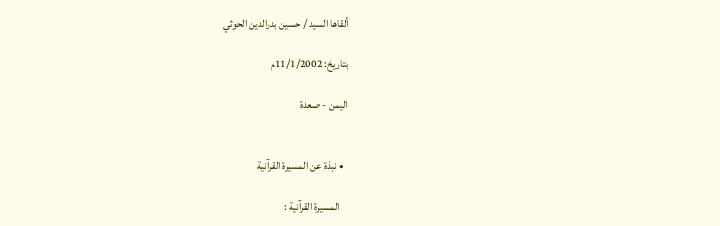ألقاها السيد / حسين بدرالدين الحوثي

بتاريخ: 11/1/2002م

اليمن - صعدة


  • نبذة عن المسيرة القرآنية

    المسيرة القرآنية :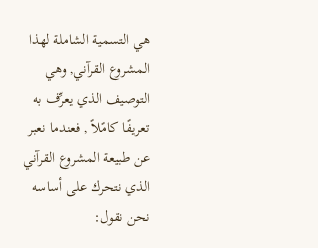هي التسمية الشاملة لهذا المشروع القرآني, وهي التوصيف الذي يعرِّف به تعريفًا كامًلاً , فعندما نعبر عن طبيعة المشروع القرآني الذي نتحرك على أساسه نحن نقول: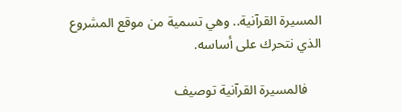المسيرة القرآنية.. وهي تسمية من موقع المشروع الذي نتحرك على أساسه.

    فالمسيرة القرآنية توصيف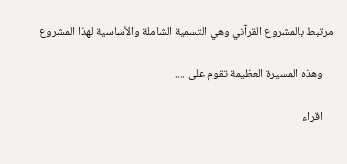مرتبط بالمشروع القرآني وهي التسمية الشاملة والأساسية لهذا المشروع

    وهذه المسيرة العظيمة تقوم على ....

    اقراء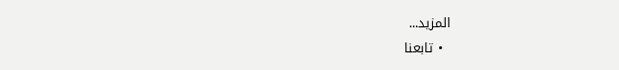المزيد...
  • تابعنا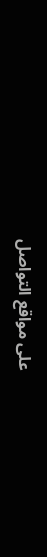على مواقع التواصل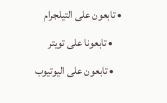• تابعون على التيلجرام
    • تابعونا على تويتر
    • تابعون على اليوتيوب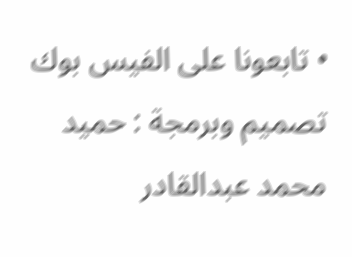• تابعونا على الفيس بوك
تصميم وبرمجة : حميد محمد عبدالقادر